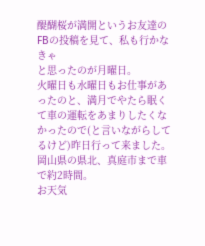醍醐桜が満開というお友達のFBの投稿を見て、私も行かなきゃ
と思ったのが月曜日。
火曜日も水曜日もお仕事があったのと、満月でやたら眠くて車の運転をあまりしたくなかったので(と言いながらしてるけど)昨日行って来ました。
岡山県の県北、真庭市まで車で約2時間。
お天気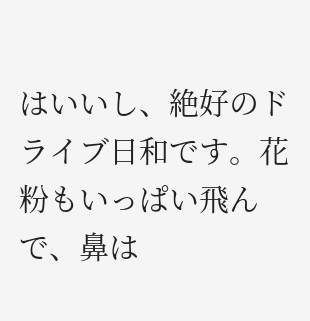はいいし、絶好のドライブ日和です。花粉もいっぱい飛んで、鼻は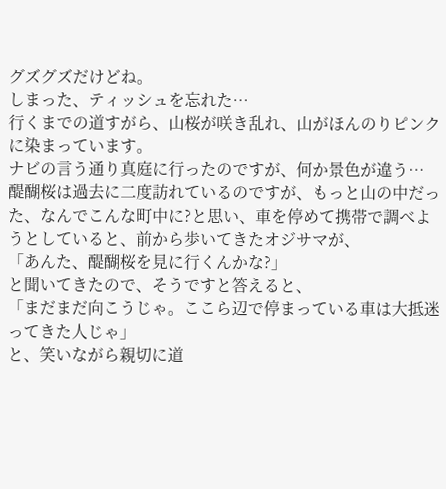グズグズだけどね。
しまった、ティッシュを忘れた…
行くまでの道すがら、山桜が咲き乱れ、山がほんのりピンクに染まっています。
ナビの言う通り真庭に行ったのですが、何か景色が違う…
醍醐桜は過去に二度訪れているのですが、もっと山の中だった、なんでこんな町中に?と思い、車を停めて携帯で調べようとしていると、前から歩いてきたオジサマが、
「あんた、醍醐桜を見に行くんかな?」
と聞いてきたので、そうですと答えると、
「まだまだ向こうじゃ。ここら辺で停まっている車は大抵迷ってきた人じゃ」
と、笑いながら親切に道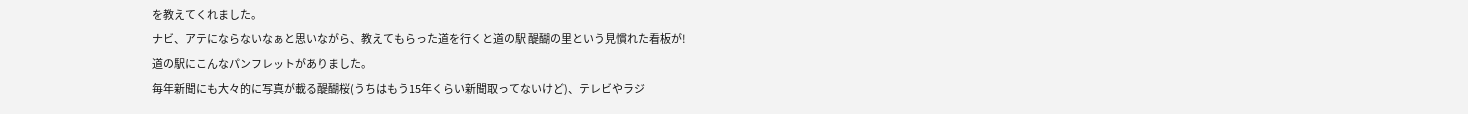を教えてくれました。
ナビ、アテにならないなぁと思いながら、教えてもらった道を行くと道の駅 醍醐の里という見慣れた看板が!
道の駅にこんなパンフレットがありました。
毎年新聞にも大々的に写真が載る醍醐桜(うちはもう15年くらい新聞取ってないけど)、テレビやラジ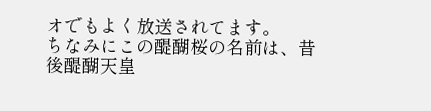オでもよく放送されてます。
ちなみにこの醍醐桜の名前は、昔後醍醐天皇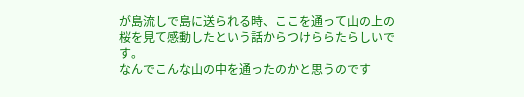が島流しで島に送られる時、ここを通って山の上の桜を見て感動したという話からつけららたらしいです。
なんでこんな山の中を通ったのかと思うのです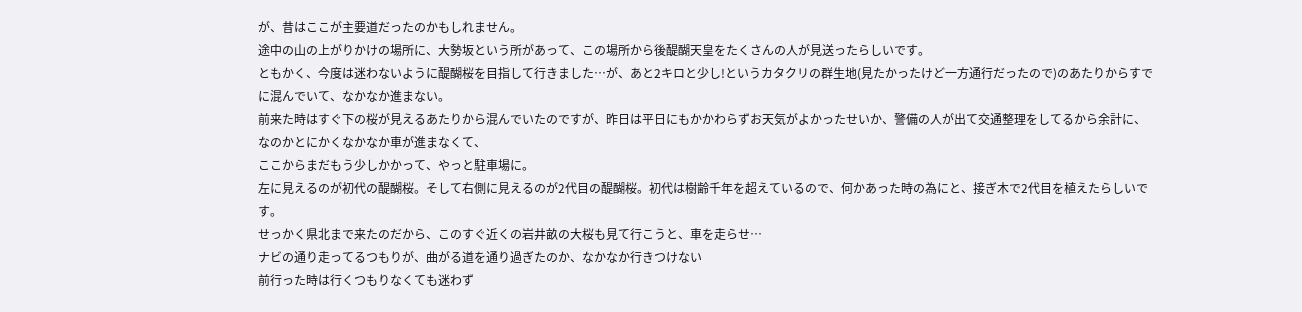が、昔はここが主要道だったのかもしれません。
途中の山の上がりかけの場所に、大勢坂という所があって、この場所から後醍醐天皇をたくさんの人が見送ったらしいです。
ともかく、今度は迷わないように醍醐桜を目指して行きました…が、あと2キロと少し!というカタクリの群生地(見たかったけど一方通行だったので)のあたりからすでに混んでいて、なかなか進まない。
前来た時はすぐ下の桜が見えるあたりから混んでいたのですが、昨日は平日にもかかわらずお天気がよかったせいか、警備の人が出て交通整理をしてるから余計に、なのかとにかくなかなか車が進まなくて、
ここからまだもう少しかかって、やっと駐車場に。
左に見えるのが初代の醍醐桜。そして右側に見えるのが2代目の醍醐桜。初代は樹齢千年を超えているので、何かあった時の為にと、接ぎ木で2代目を植えたらしいです。
せっかく県北まで来たのだから、このすぐ近くの岩井畝の大桜も見て行こうと、車を走らせ…
ナビの通り走ってるつもりが、曲がる道を通り過ぎたのか、なかなか行きつけない
前行った時は行くつもりなくても迷わず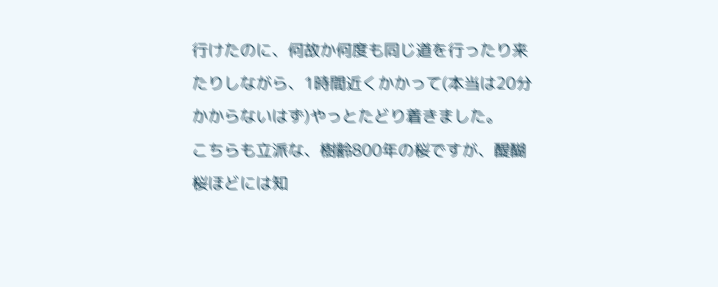行けたのに、何故か何度も同じ道を行ったり来たりしながら、1時間近くかかって(本当は20分かからないはず)やっとたどり着きました。
こちらも立派な、樹齢800年の桜ですが、醍醐桜ほどには知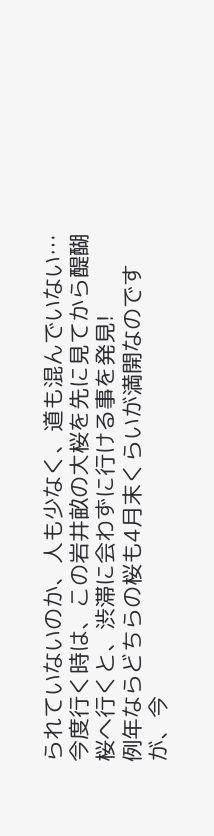られていないのか、人も少なく、道も混んでいない…
今度行く時は、この岩井畝の大桜を先に見てから醍醐桜へ行くと、渋滞に会わずに行ける事を発見!
例年ならどちらの桜も4月末くらいが満開なのですが、今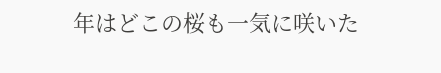年はどこの桜も一気に咲いた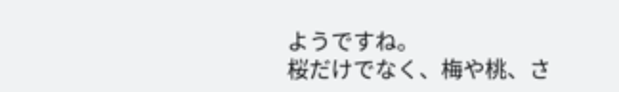ようですね。
桜だけでなく、梅や桃、さ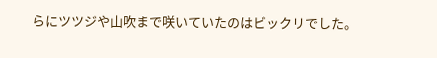らにツツジや山吹まで咲いていたのはビックリでした。